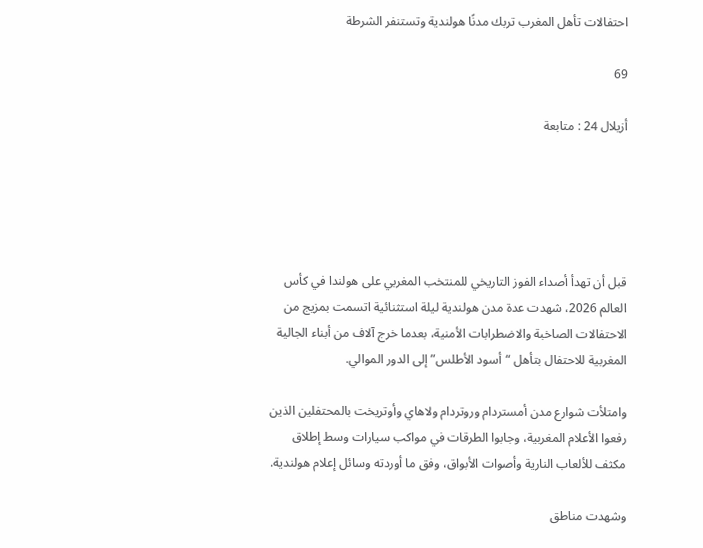احتفالات تأهل المغرب تربك مدنًا هولندية وتستنفر الشرطة

69

أزيلال 24 : متابعة





قبل أن تهدأ أصداء الفوز التاريخي للمنتخب المغربي على هولندا في كأس العالم 2026، شهدت عدة مدن هولندية ليلة استثنائية اتسمت بمزيج من الاحتفالات الصاخبة والاضطرابات الأمنية، بعدما خرج آلاف من أبناء الجالية المغربية للاحتفال بتأهل “أسود الأطلس” إلى الدور الموالي.

وامتلأت شوارع مدن أمستردام وروتردام ولاهاي وأوتريخت بالمحتفلين الذين رفعوا الأعلام المغربية، وجابوا الطرقات في مواكب سيارات وسط إطلاق مكثف للألعاب النارية وأصوات الأبواق، وفق ما أوردته وسائل إعلام هولندية.

وشهدت مناطق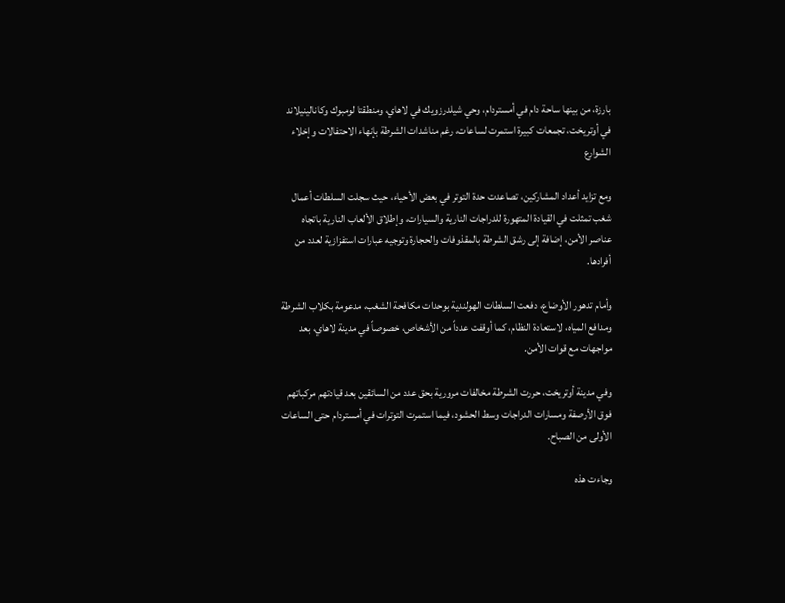بارزة، من بينها ساحة دام في أمستردام، وحي شيلدرزويك في لاهاي، ومنطقتا لومبوك وكانالينيلاند في أوتريخت، تجمعات كبيرة استمرت لساعات، رغم مناشدات الشرطة بإنهاء الاحتفالات وإخلاء الشوارع

ومع تزايد أعداد المشاركين، تصاعدت حدة التوتر في بعض الأحياء، حيث سجلت السلطات أعمال شغب تمثلت في القيادة المتهورة للدراجات النارية والسيارات، وإطلاق الألعاب النارية باتجاه عناصر الأمن، إضافة إلى رشق الشرطة بالمقذوفات والحجارة وتوجيه عبارات استفزازية لعدد من أفرادها.

وأمام تدهور الأوضاع، دفعت السلطات الهولندية بوحدات مكافحة الشغب، مدعومة بكلاب الشرطة ومدافع المياه، لاستعادة النظام، كما أوقفت عدداً من الأشخاص، خصوصاً في مدينة لاهاي، بعد مواجهات مع قوات الأمن.

وفي مدينة أوتريخت، حررت الشرطة مخالفات مرورية بحق عدد من السائقين بعد قيادتهم مركباتهم فوق الأرصفة ومسارات الدراجات وسط الحشود، فيما استمرت التوترات في أمستردام حتى الساعات الأولى من الصباح.

وجاءت هذه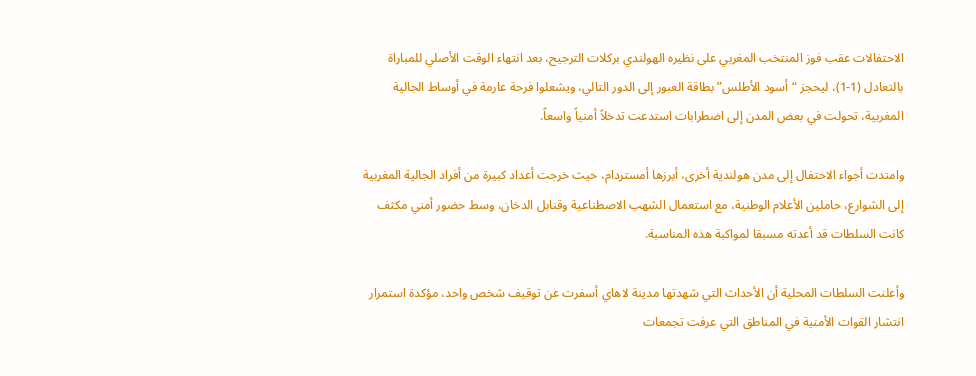الاحتفالات عقب فوز المنتخب المغربي على نظيره الهولندي بركلات الترجيح، بعد انتهاء الوقت الأصلي للمباراة بالتعادل (1-1)، ليحجز “أسود الأطلس” بطاقة العبور إلى الدور التالي، ويشعلوا فرحة عارمة في أوساط الجالية المغربية، تحولت في بعض المدن إلى اضطرابات استدعت تدخلاً أمنياً واسعاً.

وامتدت أجواء الاحتفال إلى مدن هولندية أخرى، أبرزها أمستردام، حيث خرجت أعداد كبيرة من أفراد الجالية المغربية إلى الشوارع، حاملين الأعلام الوطنية، مع استعمال الشهب الاصطناعية وقنابل الدخان، وسط حضور أمني مكثف كانت السلطات قد أعدته مسبقا لمواكبة هذه المناسبة.

وأعلنت السلطات المحلية أن الأحداث التي شهدتها مدينة لاهاي أسفرت عن توقيف شخص واحد، مؤكدة استمرار انتشار القوات الأمنية في المناطق التي عرفت تجمعات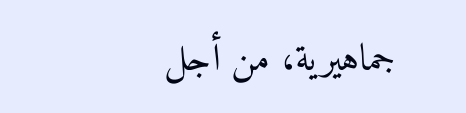جماهيرية، من أجل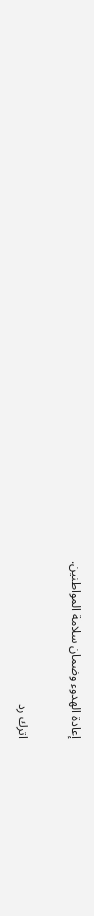إعادة الهدوء وضمان سلامة المواطنين.

اترك رد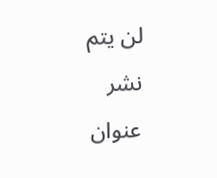لن يتم نشر عنوان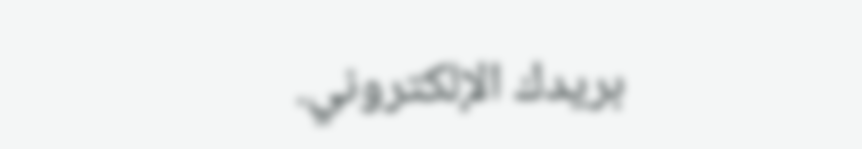بريدك الإلكتروني.